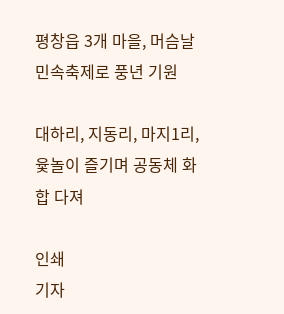평창읍 3개 마을, 머슴날 민속축제로 풍년 기원

대하리, 지동리, 마지1리, 윷놀이 즐기며 공동체 화합 다져

인쇄
기자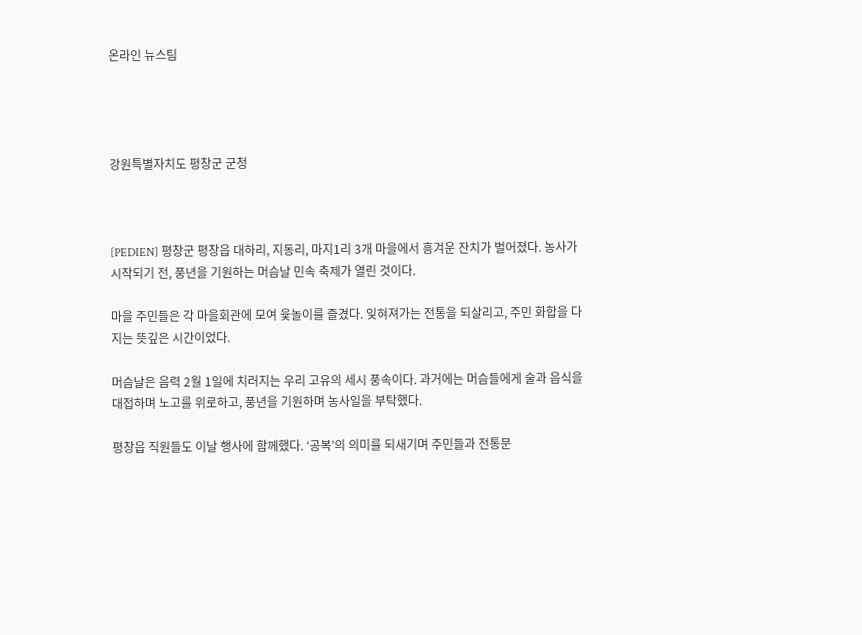온라인 뉴스팀




강원특별자치도 평창군 군청



[PEDIEN] 평창군 평창읍 대하리, 지동리, 마지1리 3개 마을에서 흥겨운 잔치가 벌어졌다. 농사가 시작되기 전, 풍년을 기원하는 머슴날 민속 축제가 열린 것이다.

마을 주민들은 각 마을회관에 모여 윷놀이를 즐겼다. 잊혀져가는 전통을 되살리고, 주민 화합을 다지는 뜻깊은 시간이었다.

머슴날은 음력 2월 1일에 치러지는 우리 고유의 세시 풍속이다. 과거에는 머슴들에게 술과 음식을 대접하며 노고를 위로하고, 풍년을 기원하며 농사일을 부탁했다.

평창읍 직원들도 이날 행사에 함께했다. ‘공복’의 의미를 되새기며 주민들과 전통문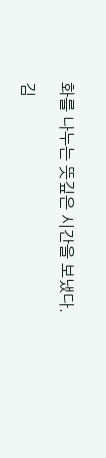화를 나누는 뜻깊은 시간을 보냈다.

김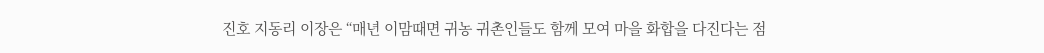진호 지동리 이장은 “매년 이맘때면 귀농 귀촌인들도 함께 모여 마을 화합을 다진다는 점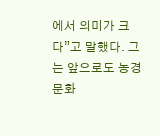에서 의미가 크다”고 말했다. 그는 앞으로도 농경문화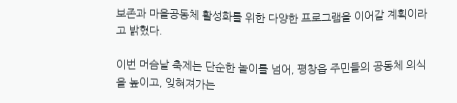보존과 마을공동체 활성화를 위한 다양한 프로그램을 이어갈 계획이라고 밝혔다.

이번 머슴날 축제는 단순한 놀이를 넘어, 평창읍 주민들의 공동체 의식을 높이고, 잊혀져가는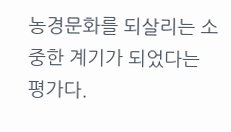농경문화를 되살리는 소중한 계기가 되었다는 평가다.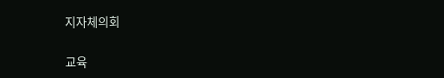지자체의회

교육